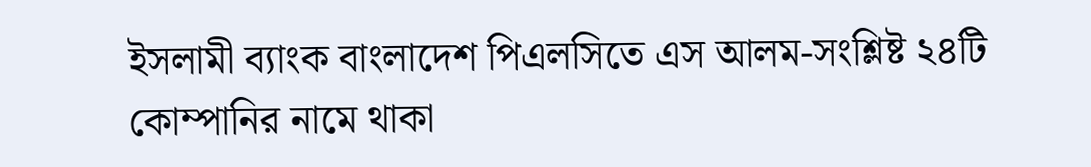ইসলামী ব্যাংক বাংলাদেশ পিএলসিতে এস আলম-সংশ্লিষ্ট ২৪টি কোম্পানির নামে থাকা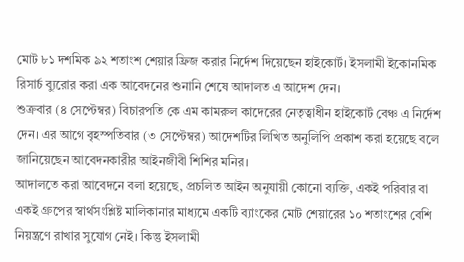মোট ৮১ দশমিক ৯২ শতাংশ শেয়ার ফ্রিজ করার নির্দেশ দিয়েছেন হাইকোর্ট। ইসলামী ইকোনমিক রিসার্চ ব্যুরোর করা এক আবেদনের শুনানি শেষে আদালত এ আদেশ দেন।
শুক্রবার (৪ সেপ্টেম্বর) বিচারপতি কে এম কামরুল কাদেরের নেতৃত্বাধীন হাইকোর্ট বেঞ্চ এ নির্দেশ দেন। এর আগে বৃহস্পতিবার (৩ সেপ্টেম্বর) আদেশটির লিখিত অনুলিপি প্রকাশ করা হয়েছে বলে জানিয়েছেন আবেদনকারীর আইনজীবী শিশির মনির।
আদালতে করা আবেদনে বলা হয়েছে, প্রচলিত আইন অনুযায়ী কোনো ব্যক্তি, একই পরিবার বা একই গ্রুপের স্বার্থসংশ্লিষ্ট মালিকানার মাধ্যমে একটি ব্যাংকের মোট শেয়ারের ১০ শতাংশের বেশি নিয়ন্ত্রণে রাখার সুযোগ নেই। কিন্তু ইসলামী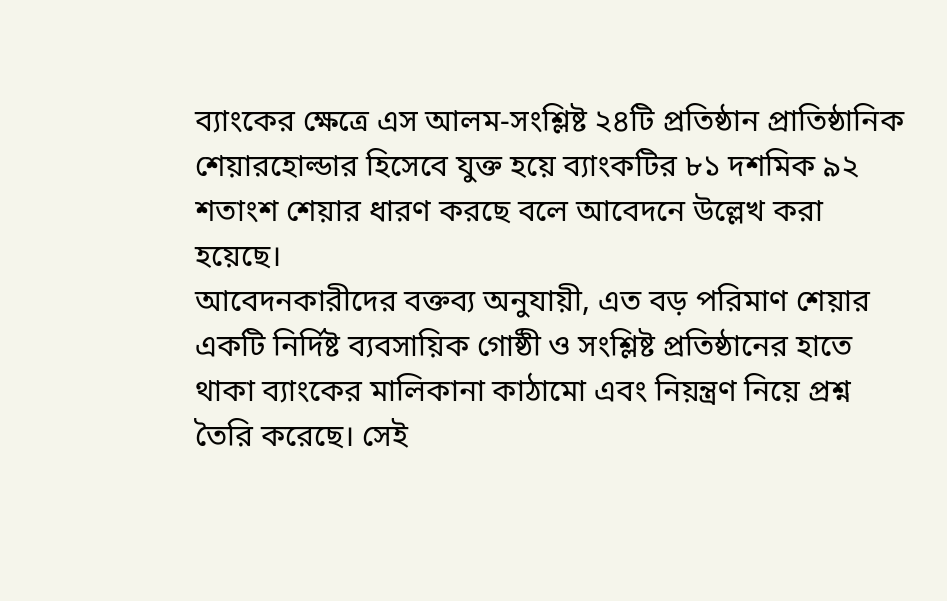ব্যাংকের ক্ষেত্রে এস আলম-সংশ্লিষ্ট ২৪টি প্রতিষ্ঠান প্রাতিষ্ঠানিক শেয়ারহোল্ডার হিসেবে যুক্ত হয়ে ব্যাংকটির ৮১ দশমিক ৯২ শতাংশ শেয়ার ধারণ করছে বলে আবেদনে উল্লেখ করা হয়েছে।
আবেদনকারীদের বক্তব্য অনুযায়ী, এত বড় পরিমাণ শেয়ার একটি নির্দিষ্ট ব্যবসায়িক গোষ্ঠী ও সংশ্লিষ্ট প্রতিষ্ঠানের হাতে থাকা ব্যাংকের মালিকানা কাঠামো এবং নিয়ন্ত্রণ নিয়ে প্রশ্ন তৈরি করেছে। সেই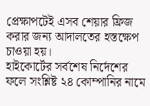প্রেক্ষাপটেই এসব শেয়ার ফ্রিজ করার জন্য আদালতের হস্তক্ষেপ চাওয়া হয়।
হাইকোর্টের সর্বশেষ নির্দেশের ফলে সংশ্লিষ্ট ২৪ কোম্পানির নামে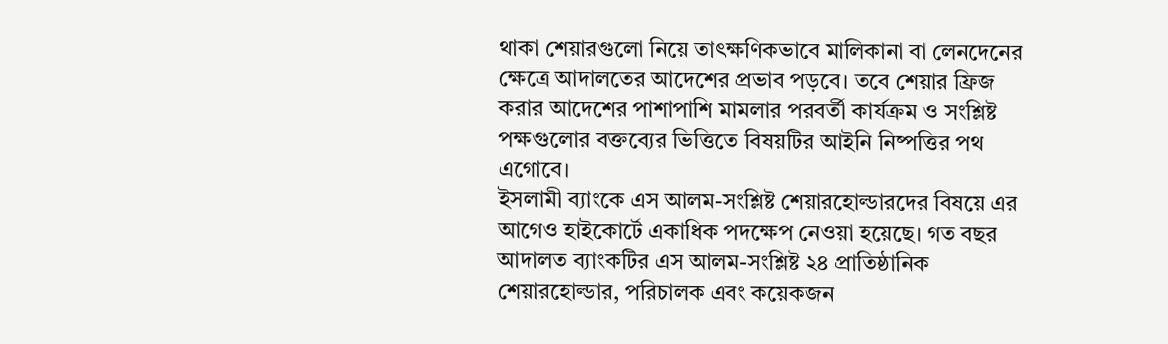থাকা শেয়ারগুলো নিয়ে তাৎক্ষণিকভাবে মালিকানা বা লেনদেনের ক্ষেত্রে আদালতের আদেশের প্রভাব পড়বে। তবে শেয়ার ফ্রিজ করার আদেশের পাশাপাশি মামলার পরবর্তী কার্যক্রম ও সংশ্লিষ্ট পক্ষগুলোর বক্তব্যের ভিত্তিতে বিষয়টির আইনি নিষ্পত্তির পথ এগোবে।
ইসলামী ব্যাংকে এস আলম-সংশ্লিষ্ট শেয়ারহোল্ডারদের বিষয়ে এর আগেও হাইকোর্টে একাধিক পদক্ষেপ নেওয়া হয়েছে। গত বছর আদালত ব্যাংকটির এস আলম-সংশ্লিষ্ট ২৪ প্রাতিষ্ঠানিক শেয়ারহোল্ডার, পরিচালক এবং কয়েকজন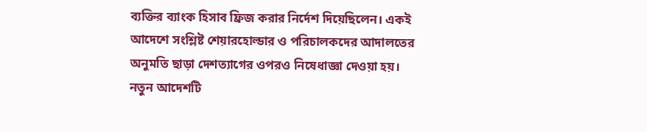ব্যক্তির ব্যাংক হিসাব ফ্রিজ করার নির্দেশ দিয়েছিলেন। একই আদেশে সংশ্লিষ্ট শেয়ারহোল্ডার ও পরিচালকদের আদালতের অনুমতি ছাড়া দেশত্যাগের ওপরও নিষেধাজ্ঞা দেওয়া হয়।
নতুন আদেশটি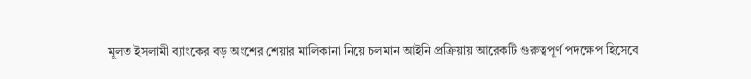মূলত ইসলামী ব্যাংকের বড় অংশের শেয়ার মালিকানা নিয়ে চলমান আইনি প্রক্রিয়ায় আরেকটি গুরুত্বপূর্ণ পদক্ষেপ হিসেবে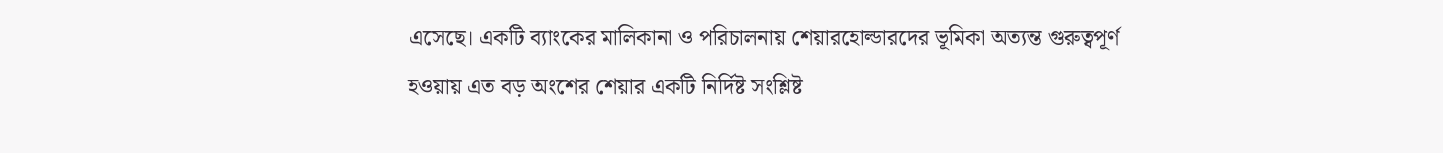এসেছে। একটি ব্যাংকের মালিকানা ও পরিচালনায় শেয়ারহোল্ডারদের ভূমিকা অত্যন্ত গুরুত্বপূর্ণ হওয়ায় এত বড় অংশের শেয়ার একটি নির্দিষ্ট সংশ্লিষ্ট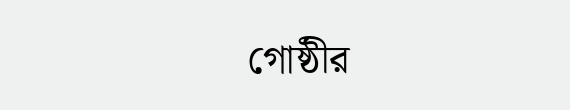গোষ্ঠীর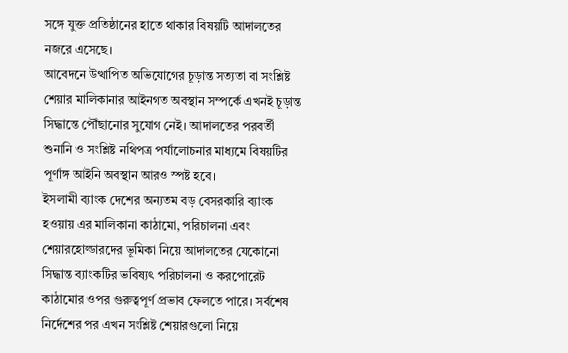সঙ্গে যুক্ত প্রতিষ্ঠানের হাতে থাকার বিষয়টি আদালতের নজরে এসেছে।
আবেদনে উত্থাপিত অভিযোগের চূড়ান্ত সত্যতা বা সংশ্লিষ্ট শেয়ার মালিকানার আইনগত অবস্থান সম্পর্কে এখনই চূড়ান্ত সিদ্ধান্তে পৌঁছানোর সুযোগ নেই। আদালতের পরবর্তী শুনানি ও সংশ্লিষ্ট নথিপত্র পর্যালোচনার মাধ্যমে বিষয়টির পূর্ণাঙ্গ আইনি অবস্থান আরও স্পষ্ট হবে।
ইসলামী ব্যাংক দেশের অন্যতম বড় বেসরকারি ব্যাংক হওয়ায় এর মালিকানা কাঠামো, পরিচালনা এবং শেয়ারহোল্ডারদের ভূমিকা নিয়ে আদালতের যেকোনো সিদ্ধান্ত ব্যাংকটির ভবিষ্যৎ পরিচালনা ও করপোরেট কাঠামোর ওপর গুরুত্বপূর্ণ প্রভাব ফেলতে পারে। সর্বশেষ নির্দেশের পর এখন সংশ্লিষ্ট শেয়ারগুলো নিয়ে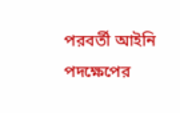পরবর্তী আইনি পদক্ষেপের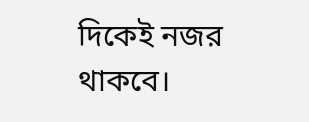দিকেই নজর থাকবে।